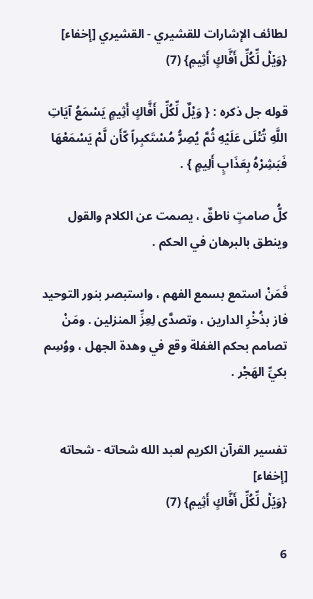لطائف الإشارات للقشيري - القشيري [إخفاء]
{وَيۡلٞ لِّكُلِّ أَفَّاكٍ أَثِيمٖ} (7)

قوله جل ذكره : { وَيْلٌ لِّكُلِّ أَفَّاكٍ أَثِيمٍ يَسْمَعُ آيَاتِ اللَّهِ تُتْلَى عَلَيْهِ ثُمَّ يُصِرُّ مُسْتَكبِراً كّأَن لَّمْ يَسْمَعْهَا فَبَشِرْهُ بِعَذَابٍ أَلِيمٍ } .

كلُّ صامتٍ ناطقٌ ، يصمت عن الكلام والقول وينطق بالبرهان في الحكم .

فَمَنْ استمع بسمع الفهم ، واستبصر بنور التوحيد فاز بذُخْرِ الدارين ، وتصدَّى لِعِزِّ المنزلين . ومَنْ تصامم بحكم الغفلة وقع في وهدة الجهل ، ووُسِم بكيِّ الهَجْر .


تفسير القرآن الكريم لعبد الله شحاته - شحاته [إخفاء]
{وَيۡلٞ لِّكُلِّ أَفَّاكٍ أَثِيمٖ} (7)

6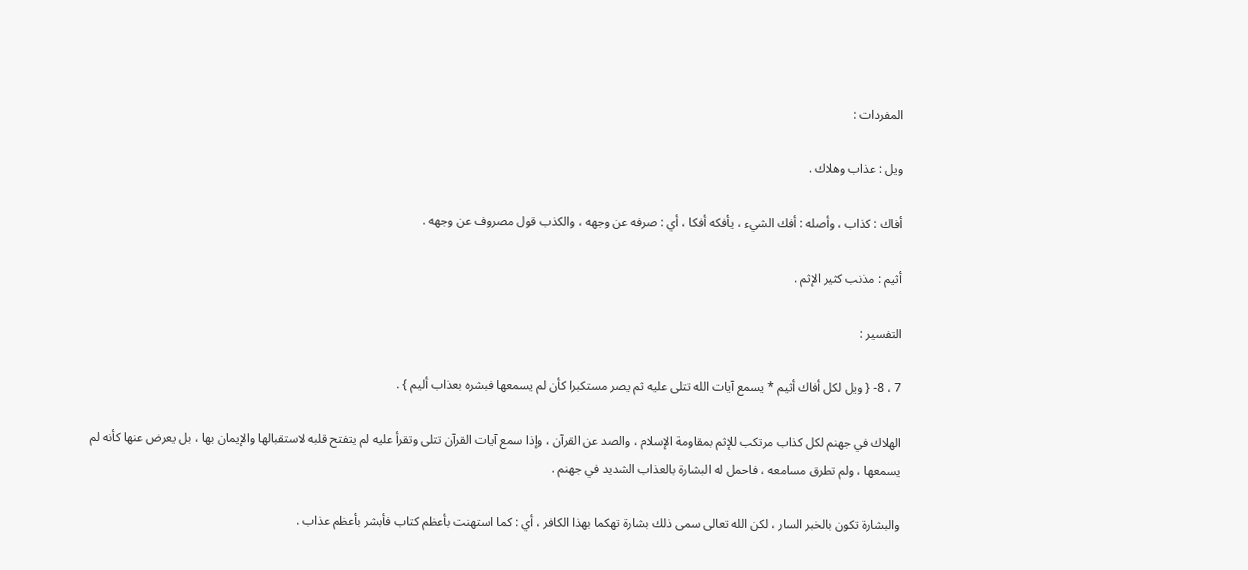المفردات :

ويل : عذاب وهلاك .

أفاك : كذاب ، وأصله : أفك الشيء ، يأفكه أفكا ، أي : صرفه عن وجهه ، والكذب قول مصروف عن وجهه .

أثيم : مذنب كثير الإثم .

التفسير :

7 ، 8- { ويل لكل أفاك أثيم * يسمع آيات الله تتلى عليه ثم يصر مستكبرا كأن لم يسمعها فبشره بعذاب أليم } .

الهلاك في جهنم لكل كذاب مرتكب للإثم بمقاومة الإسلام ، والصد عن القرآن ، وإذا سمع آيات القرآن تتلى وتقرأ عليه لم يتفتح قلبه لاستقبالها والإيمان بها ، بل يعرض عنها كأنه لم يسمعها ، ولم تطرق مسامعه ، فاحمل له البشارة بالعذاب الشديد في جهنم .

والبشارة تكون بالخبر السار ، لكن الله تعالى سمى ذلك بشارة تهكما بهذا الكافر ، أي : كما استهنت بأعظم كتاب فأبشر بأعظم عذاب .